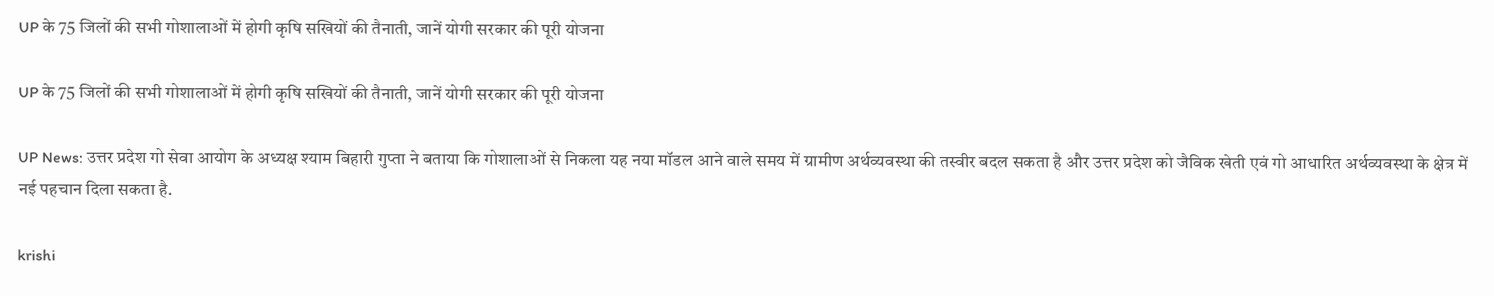UP के 75 जिलों की सभी गोशालाओं में होगी कृषि सखियों की तैनाती, जानें योगी सरकार की पूरी योजना

UP के 75 जिलों की सभी गोशालाओं में होगी कृषि सखियों की तैनाती, जानें योगी सरकार की पूरी योजना

UP News: उत्तर प्रदेश गो सेवा आयोग के अध्यक्ष श्याम बिहारी गुप्ता ने बताया कि गोशालाओं से निकला यह नया मॉडल आने वाले समय में ग्रामीण अर्थव्यवस्था की तस्वीर बदल सकता है और उत्तर प्रदेश को जैविक खेती एवं गो आधारित अर्थव्यवस्था के क्षेत्र में नई पहचान दिला सकता है.

krishi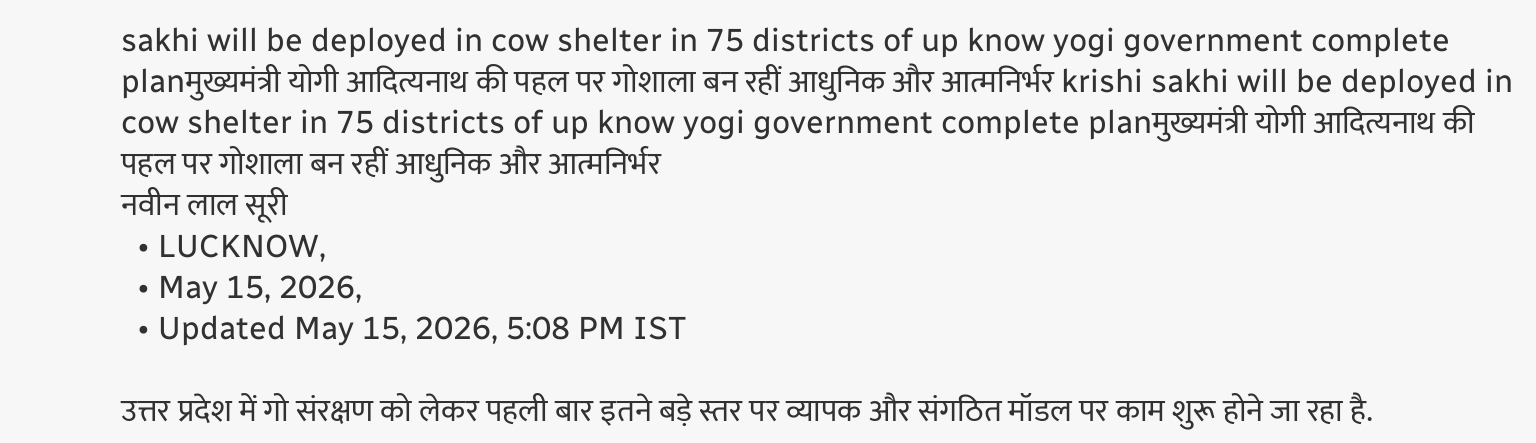sakhi will be deployed in cow shelter in 75 districts of up know yogi government complete planमुख्यमंत्री योगी आदित्यनाथ की पहल पर गोशाला बन रहीं आधुनिक और आत्मनिर्भर krishi sakhi will be deployed in cow shelter in 75 districts of up know yogi government complete planमुख्यमंत्री योगी आदित्यनाथ की पहल पर गोशाला बन रहीं आधुनिक और आत्मनिर्भर
नवीन लाल सूरी
  • LUCKNOW,
  • May 15, 2026,
  • Updated May 15, 2026, 5:08 PM IST

उत्तर प्रदेश में गो संरक्षण को लेकर पहली बार इतने बड़े स्तर पर व्यापक और संगठित मॉडल पर काम शुरू होने जा रहा है.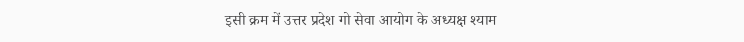इसी क्रम में उत्तर प्रदेश गो सेवा आयोग के अध्यक्ष श्याम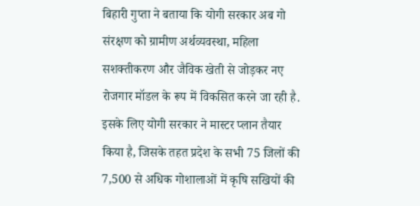बिहारी गुप्ता ने बताया कि योगी सरकार अब गो संरक्षण को ग्रामीण अर्थव्यवस्था, महिला सशक्तीकरण और जैविक खेती से जोड़कर नए रोजगार मॉडल के रूप में विकसित करने जा रही है. इसके लिए योगी सरकार ने मास्टर प्लान तैयार किया है, जिसके तहत प्रदेश के सभी 75 जिलों की 7,500 से अधिक गोशालाओं में कृषि सखियों की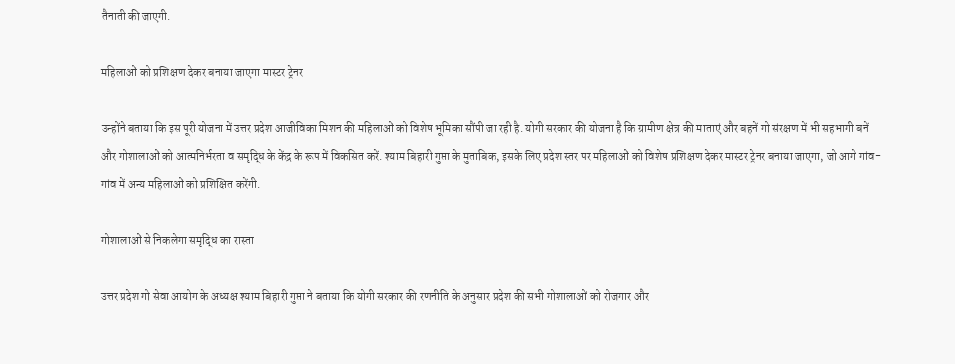तैनाती की जाएगी.

महिलाओं को प्रशिक्षण देकर बनाया जाएगा मास्टर ट्रेनर

उन्होंने बताया कि इस पूरी योजना में उत्तर प्रदेश आजीविका मिशन की महिलाओं को विशेष भूमिका सौंपी जा रही है. योगी सरकार की योजना है कि ग्रामीण क्षेत्र की माताएं और बहनें गो संरक्षण में भी सहभागी बनें और गोशालाओं को आत्मनिर्भरता व समृद्धि के केंद्र के रूप में विकसित करें. श्याम बिहारी गुप्ता के मुताबिक, इसके लिए प्रदेश स्तर पर महिलाओं को विशेष प्रशिक्षण देकर मास्टर ट्रेनर बनाया जाएगा, जो आगे गांव-गांव में अन्य महिलाओं को प्रशिक्षित करेंगी.

गोशालाओं से निकलेगा समृद्धि का रास्ता

उत्तर प्रदेश गो सेवा आयोग के अध्यक्ष श्याम बिहारी गुप्ता ने बताया कि योगी सरकार की रणनीति के अनुसार प्रदेश की सभी गोशालाओं को रोजगार और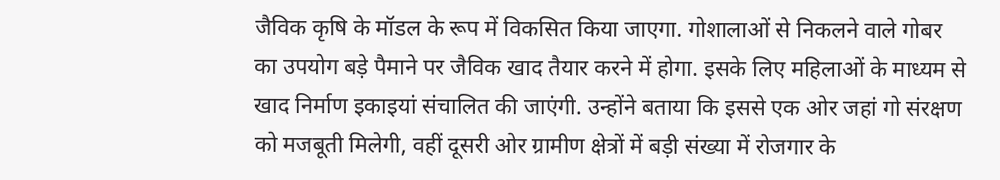जैविक कृषि के मॉडल के रूप में विकसित किया जाएगा. गोशालाओं से निकलने वाले गोबर का उपयोग बड़े पैमाने पर जैविक खाद तैयार करने में होगा. इसके लिए महिलाओं के माध्यम से खाद निर्माण इकाइयां संचालित की जाएंगी. उन्होंने बताया कि इससे एक ओर जहां गो संरक्षण को मजबूती मिलेगी, वहीं दूसरी ओर ग्रामीण क्षेत्रों में बड़ी संख्या में रोजगार के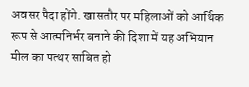अवसर पैदा होंगे. खासतौर पर महिलाओं को आर्थिक रूप से आत्मनिर्भर बनाने की दिशा में यह अभियान मील का पत्थर साबित हो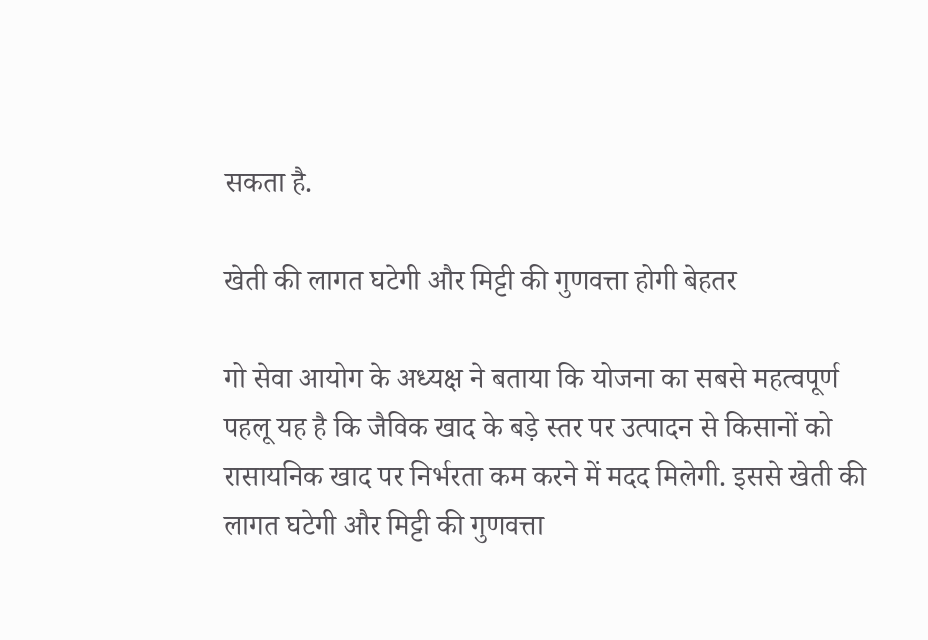सकता है.

खेती की लागत घटेगी और मिट्टी की गुणवत्ता होगी बेहतर

गो सेवा आयोग के अध्यक्ष ने बताया कि योजना का सबसे महत्वपूर्ण पहलू यह है कि जैविक खाद के बड़े स्तर पर उत्पादन से किसानों को रासायनिक खाद पर निर्भरता कम करने में मदद मिलेगी. इससे खेती की लागत घटेगी और मिट्टी की गुणवत्ता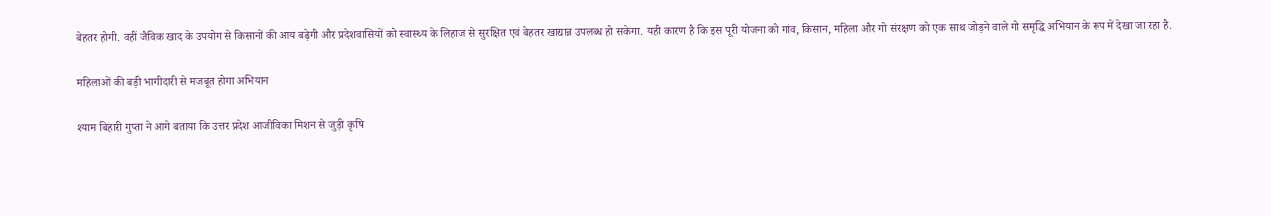बेहतर होगी. वहीं जैविक खाद के उपयोग से किसानों की आय बढ़ेगी और प्रदेशवासियों को स्वास्थ्य के लिहाज से सुरक्षित एवं बेहतर खाद्यान्न उपलब्ध हो सकेगा. यही कारण है कि इस पूरी योजना को गांव, किसान, महिला और गो संरक्षण को एक साथ जोड़ने वाले गो समृद्धि अभियान के रूप में देखा जा रहा है.

महिलाओं की बड़ी भागीदारी से मजबूत होगा अभियान

श्याम बिहारी गुप्ता ने आगे बताया कि उत्तर प्रदेश आजीविका मिशन से जुड़ी कृषि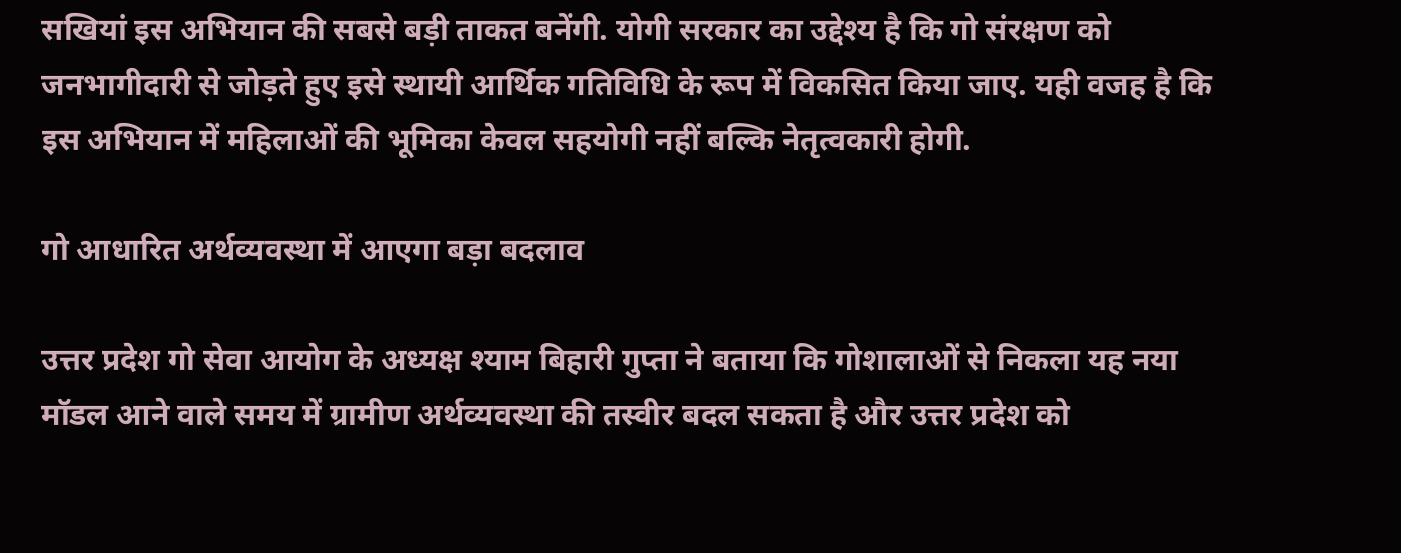सखियां इस अभियान की सबसे बड़ी ताकत बनेंगी. योगी सरकार का उद्देश्य है कि गो संरक्षण को जनभागीदारी से जोड़ते हुए इसे स्थायी आर्थिक गतिविधि के रूप में विकसित किया जाए. यही वजह है कि इस अभियान में महिलाओं की भूमिका केवल सहयोगी नहीं बल्कि नेतृत्वकारी होगी.

गो आधारित अर्थव्यवस्था में आएगा बड़ा बदलाव

उत्तर प्रदेश गो सेवा आयोग के अध्यक्ष श्याम बिहारी गुप्ता ने बताया कि गोशालाओं से निकला यह नया मॉडल आने वाले समय में ग्रामीण अर्थव्यवस्था की तस्वीर बदल सकता है और उत्तर प्रदेश को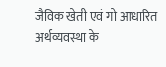जैविक खेती एवं गो आधारित अर्थव्यवस्था के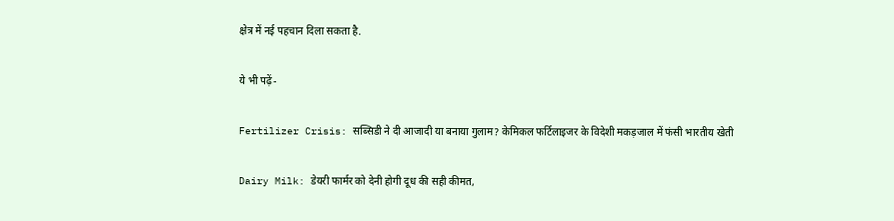क्षेत्र में नई पहचान दिला सकता है.

ये भी पढ़ें-

Fertilizer Crisis: सब्सिडी ने दी आजादी या बनाया गुलाम? केमिकल फर्टिलाइजर के विदेशी मकड़जाल में फंसी भारतीय खेती

Dairy Milk: डेयरी फार्मर को देनी होगी दूध की सही कीमत,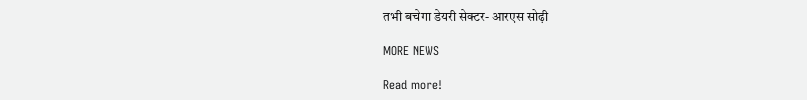तभी बचेगा डेयरी सेक्टर- आरएस सोढ़ी

MORE NEWS

Read more!